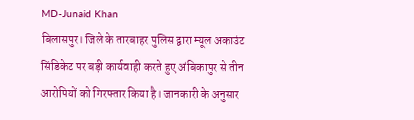MD-Junaid Khan
बिलासपुर। जिले के तारबाहर पुलिस द्वारा म्यूल अकाउंट सिंडिकेट पर बड़ी कार्यवाही करते हुए अंबिकापुर से तीन आरोपियों को गिरफ्तार किया है। जानकारी के अनुसार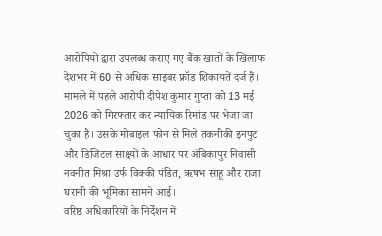आरोपियों द्वारा उपलब्ध कराए गए बैंक खातों के खिलाफ देशभर में 60 से अधिक साइबर फ्रॉड शिकायतें दर्ज हैं। मामले में पहले आरोपी दीपेश कुमार गुप्ता को 13 मई 2026 को गिरफ्तार कर न्यायिक रिमांड पर भेजा जा चुका है। उसके मोबाइल फोन से मिले तकनीकी इनपुट और डिजिटल साक्ष्यों के आधार पर अंबिकापुर निवासी नवनीत मिश्रा उर्फ विक्की पंडित, ऋषभ साहू और राजा घरानी की भूमिका सामने आई।
वरिष्ठ अधिकारियों के निर्देशन में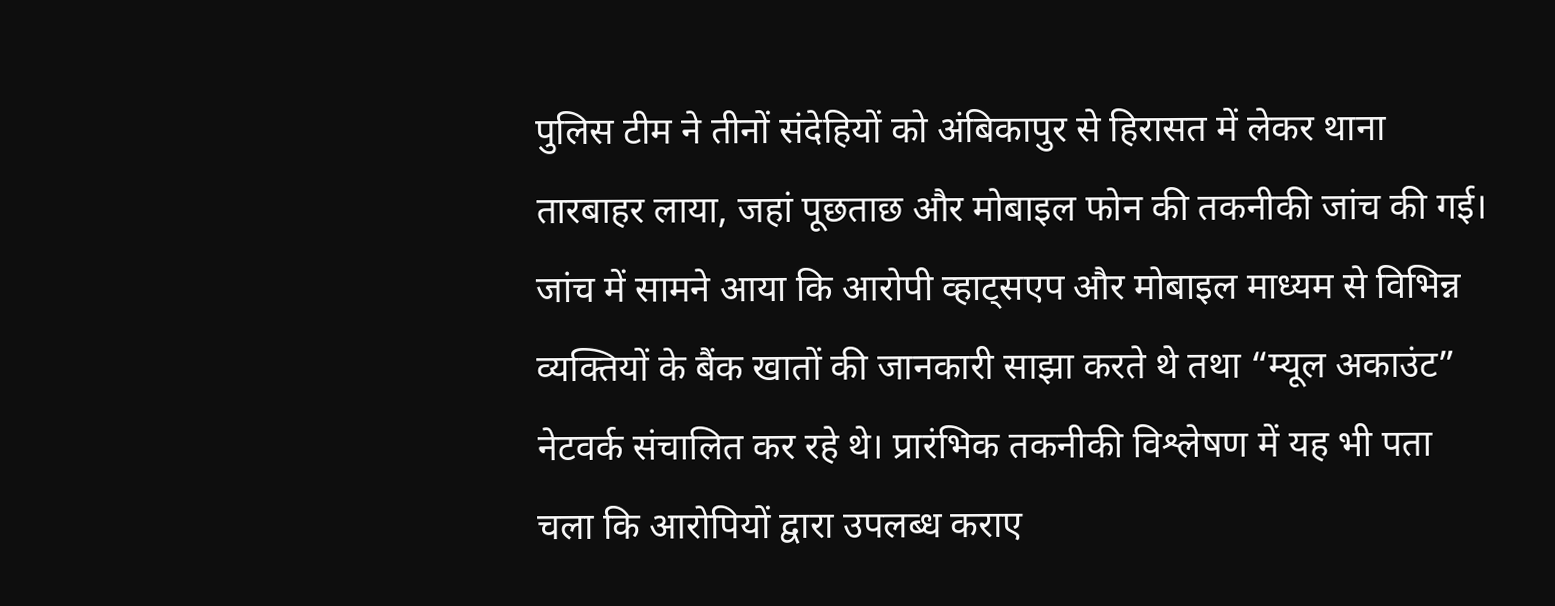पुलिस टीम ने तीनों संदेहियों को अंबिकापुर से हिरासत में लेकर थाना तारबाहर लाया, जहां पूछताछ और मोबाइल फोन की तकनीकी जांच की गई। जांच में सामने आया कि आरोपी व्हाट्सएप और मोबाइल माध्यम से विभिन्न व्यक्तियों के बैंक खातों की जानकारी साझा करते थे तथा “म्यूल अकाउंट” नेटवर्क संचालित कर रहे थे। प्रारंभिक तकनीकी विश्लेषण में यह भी पता चला कि आरोपियों द्वारा उपलब्ध कराए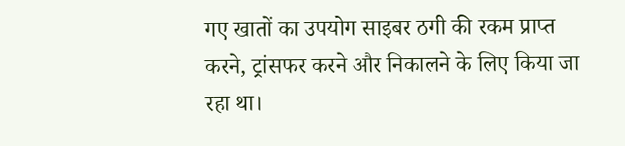गए खातों का उपयोग साइबर ठगी की रकम प्राप्त करने, ट्रांसफर करने और निकालने के लिए किया जा रहा था।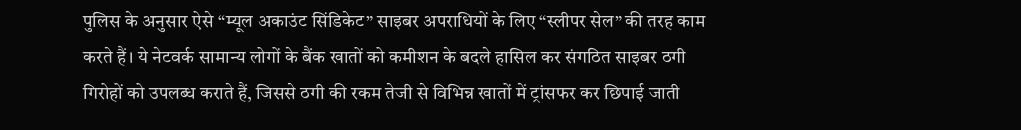पुलिस के अनुसार ऐसे “म्यूल अकाउंट सिंडिकेट” साइबर अपराधियों के लिए “स्लीपर सेल” की तरह काम करते हैं। ये नेटवर्क सामान्य लोगों के बैंक खातों को कमीशन के बदले हासिल कर संगठित साइबर ठगी गिरोहों को उपलब्ध कराते हैं, जिससे ठगी की रकम तेजी से विभिन्न खातों में ट्रांसफर कर छिपाई जाती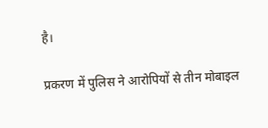है।

प्रकरण में पुलिस ने आरोपियों से तीन मोबाइल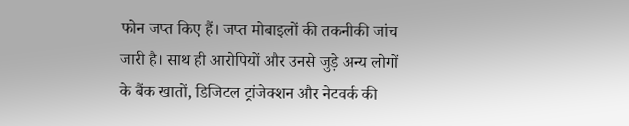फोन जप्त किए हैं। जप्त मोबाइलों की तकनीकी जांच जारी है। साथ ही आरोपियों और उनसे जुड़े अन्य लोगों के बैंक खातों, डिजिटल ट्रांजेक्शन और नेटवर्क की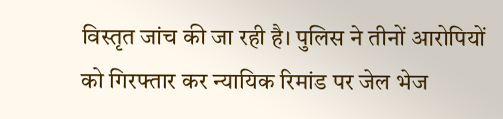विस्तृत जांच की जा रही है। पुलिस ने तीनों आरोपियों को गिरफ्तार कर न्यायिक रिमांड पर जेल भेज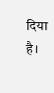दिया है।